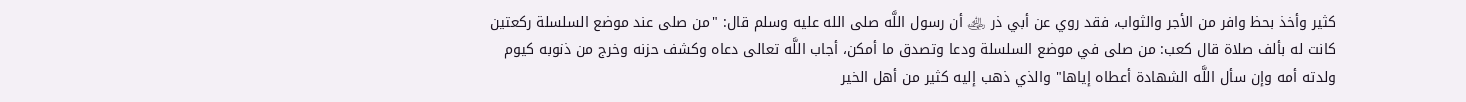كثير وأخذ بحظ وافر من الأجر والثواب، فقد روي عن أبي ذر ﵁ أن رسول اللَّه صلى الله عليه وسلم قال: "من صلى عند موضع السلسلة ركعتين كانت له بألف صلاة قال كعب: من صلى في موضع السلسلة ودعا وتصدق ما أمكن، أجاب اللَّه تعالى دعاه وكشف حزنه وخرج من ذنوبه كيوم ولدته أمه وإن سأل اللَّه الشهادة أعطاه إياها" والذي ذهب إليه كثير من أهل الخير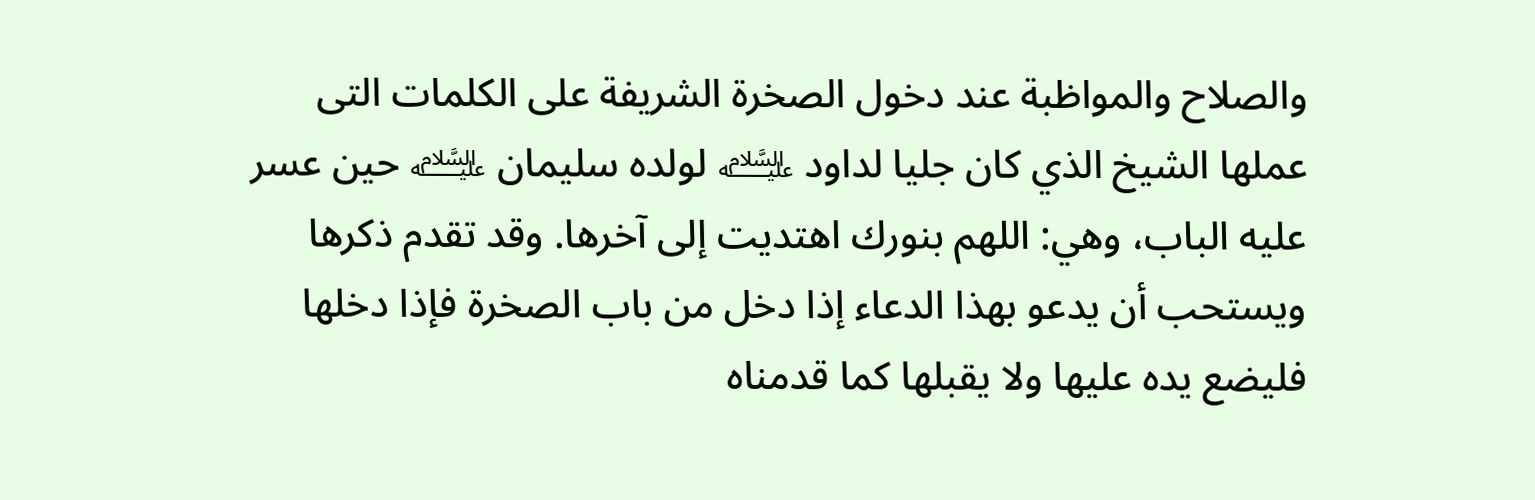والصلاح والمواظبة عند دخول الصخرة الشريفة على الكلمات التى عملها الشيخ الذي كان جليا لداود ﵇ لولده سليمان ﵇ حين عسر عليه الباب، وهي: اللهم بنورك اهتديت إلى آخرها. وقد تقدم ذكرها ويستحب أن يدعو بهذا الدعاء إذا دخل من باب الصخرة فإذا دخلها فليضع يده عليها ولا يقبلها كما قدمناه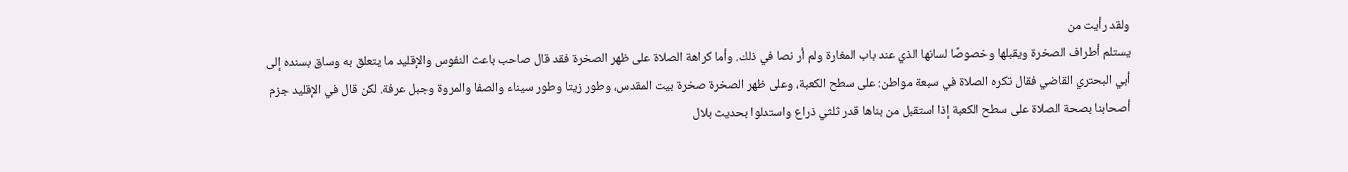ولقد رأيت من
يستلم أطراف الصخرة ويقبلها وخصوصًا لسانها الذي عند باب المغارة ولم أر نصا في ذلك. وأما كراهة الصلاة على ظهر الصخرة فقد قال صاحب باعث النفوس والإقليد ما يتعلق به وساق بسنده إلى أبي البحتري القاضي فقال تكره الصلاة في سبعة مواطن: على سطح الكعبة، وعلى ظهر الصخرة صخرة بيت المقدس، وطور زيتا وطور سيناء والصفا والمروة وجبل عرفة. لكن قال في الإقليد جزم أصحابنا بصحة الصلاة على سطح الكعبة إذا استقبل من بناها قدر ثلثي ذراع واستدلوا بحديث بلال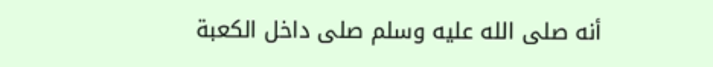أنه صلى الله عليه وسلم صلى داخل الكعبة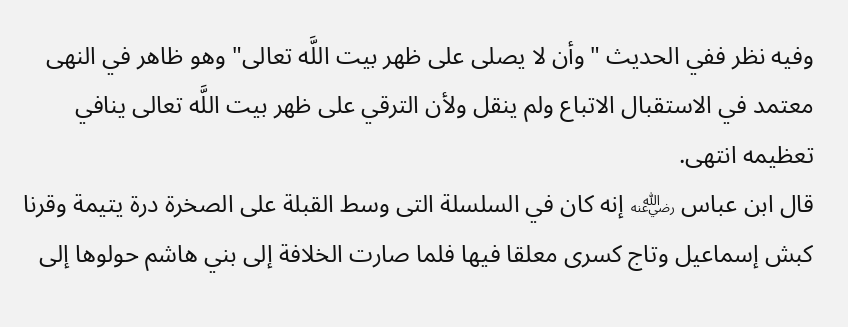وفيه نظر ففي الحديث "وأن لا يصلى على ظهر بيت اللَّه تعالى" وهو ظاهر في النهى معتمد في الاستقبال الاتباع ولم ينقل ولأن الترقي على ظهر بيت اللَّه تعالى ينافي تعظيمه انتهى.
قال ابن عباس ﵁ إنه كان في السلسلة التى وسط القبلة على الصخرة درة يتيمة وقرنا كبش إسماعيل وتاج كسرى معلقا فيها فلما صارت الخلافة إلى بني هاشم حولوها إلى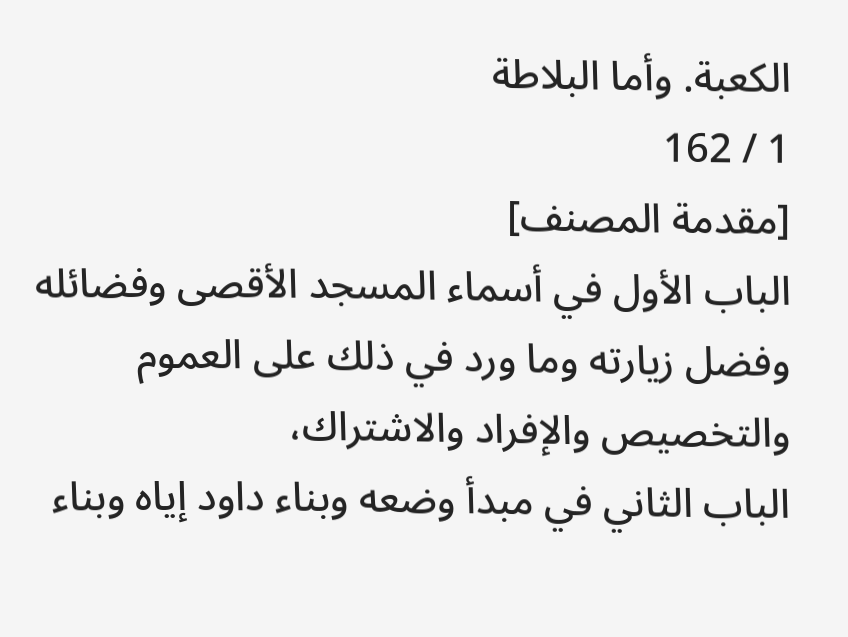الكعبة. وأما البلاطة
1 / 162
[مقدمة المصنف]
الباب الأول في أسماء المسجد الأقصى وفضائله وفضل زيارته وما ورد في ذلك على العموم والتخصيص والإفراد والاشتراك،
الباب الثاني في مبدأ وضعه وبناء داود إياه وبناء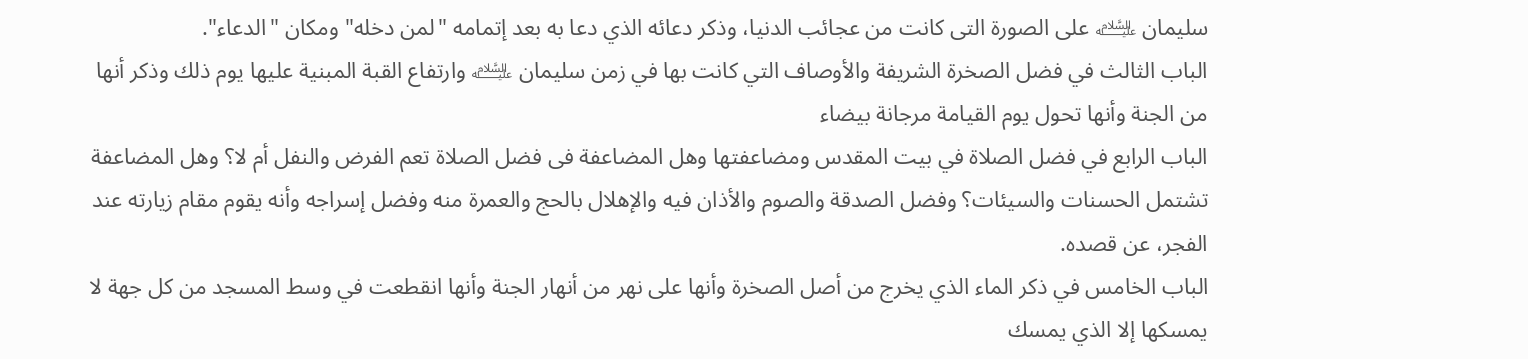سليمان ﵇ على الصورة التى كانت من عجائب الدنيا، وذكر دعائه الذي دعا به بعد إتمامه "لمن دخله" ومكان "الدعاء".
الباب الثالث في فضل الصخرة الشريفة والأوصاف التي كانت بها في زمن سليمان ﵇ وارتفاع القبة المبنية عليها يوم ذلك وذكر أنها من الجنة وأنها تحول يوم القيامة مرجانة بيضاء
الباب الرابع في فضل الصلاة في بيت المقدس ومضاعفتها وهل المضاعفة فى فضل الصلاة تعم الفرض والنفل أم لا؟ وهل المضاعفة تشتمل الحسنات والسيئات؟ وفضل الصدقة والصوم والأذان فيه والإهلال بالحج والعمرة منه وفضل إسراجه وأنه يقوم مقام زيارته عند الفجر، عن قصده.
الباب الخامس في ذكر الماء الذي يخرج من أصل الصخرة وأنها على نهر من أنهار الجنة وأنها انقطعت في وسط المسجد من كل جهة لا يمسكها إلا الذي يمسك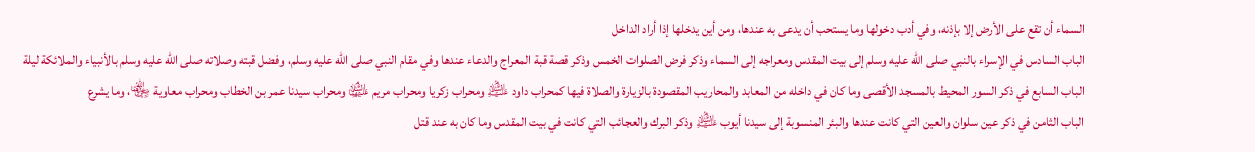السماء أن تقع على الأرض إلا بإذنه، وفي أدب دخولها وما يستحب أن يدعى به عندها، ومن أين يدخلها إذا أراد الداخل
الباب السادس في الإسراء بالنبي صلى الله عليه وسلم إلى بيت المقدس ومعراجه إلى السماء وذكر فرض الصلوات الخمس وذكر قصة قبة المعراج والدعاء عندها وفي مقام النبي صلى الله عليه وسلم، وفضل قبته وصلاته صلى الله عليه وسلم بالأنبياء والملائكة ليلة
الباب السابع في ذكر السور المحيط بالمسجد الأقصى وما كان في داخله من المعابد والمحاريب المقصودة بالزيارة والصلاة فيها كمحراب داود ﵇ ومحراب زكريا ومحراب مريم ﵉ ومحراب سيدنا عمر بن الخطاب ومحراب معاوية ﵄، وما يشرع
الباب الثامن في ذكر عين سلوان والعين التي كانت عندها والبئر المنسوبة إلى سيدنا أيوب ﵇ وذكر البرك والعجائب التي كانت في بيت المقدس وما كان به عند قتل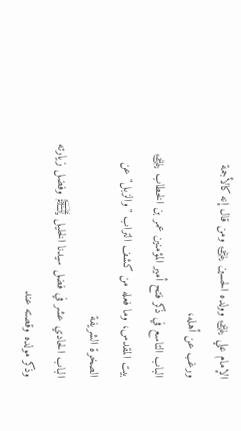الإمام علي ﵁ وولده الحسين ﵁ ومن قال إنه كالأجمة ورغب عن أهله،
الباب التاسع في ذكر فتح أمير المؤمنين عمر بن الخطاب ﵁ بيت المقدس، وما فعله من كشف التراب "والزبل" عن الصخرة الشريفة
الباب الحادي عشر في فضل سيدنا الخليل ﵊ وفضل زيارته وذكر مولده وقصته عند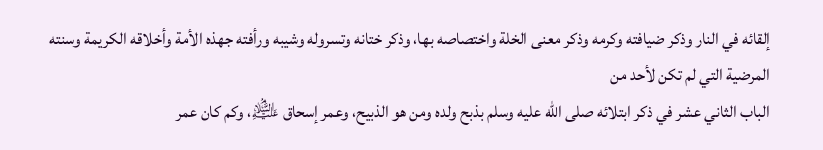إلقائه في النار وذكر ضيافته وكرمه وذكر معنى الخلة واختصاصه بها، وذكر ختانه وتسروله وشيبه ورأفته جهذه الأمة وأخلاقه الكريمة وسنته المرضية التي لم تكن لأحد من
الباب الثاني عشر في ذكر ابتلائه صلى الله عليه وسلم بذبح ولده ومن هو الذبيح، وعمر إسحاق ﵇، وكم كان عمر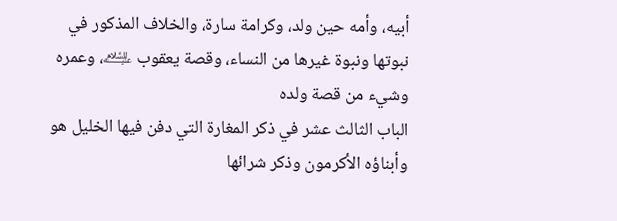أبيه، وأمه حين ولد، وكرامة سارة، والخلاف المذكور في نبوتها ونبوة غيرها من النساء، وقصة يعقوب ﵇، وعمره وشيء من قصة ولده
الباب الثالث عشر في ذكر المغارة التي دفن فيها الخليل هو وأبناؤه الأكرمون وذكر شرائها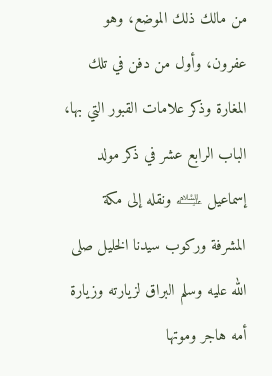من مالك ذلك الموضع، وهو عفرون، وأول من دفن في تلك المغارة وذكر علامات القبور التي بها،
الباب الرابع عشر في ذكر مولد إسماعيل ﵇ ونقله إلى مكة المشرفة وركوب سيدنا الخليل صلى الله عليه وسلم البراق لزيارته وزيارة أمه هاجر وموتها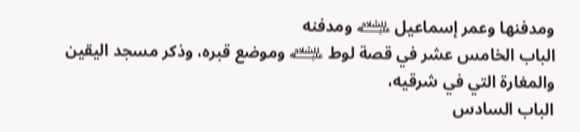ومدفنها وعمر إسماعيل ﵇ ومدفنه
الباب الخامس عشر في قصة لوط ﵇ وموضع قبره، وذكر مسجد اليقين والمغارة التي في شرقيه،
الباب السادس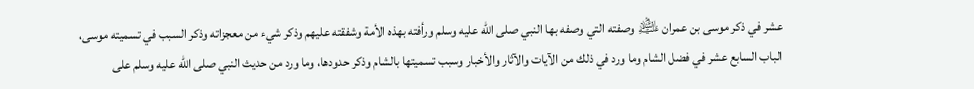عشر في ذكر موسى بن عمران ﵇ وصفته التي وصفه بها النبي صلى الله عليه وسلم ورأفته بهذه الأمة وشفقته عليهم وذكر شيء من معجزاته وذكر السبب في تسميته موسى،
الباب السابع عشر في فضل الشام وما ورد في ذلك من الآيات والآثار والأخبار وسبب تسميتها بالشام وذكر حدودها، وما ورد من حديث النبي صلى الله عليه وسلم على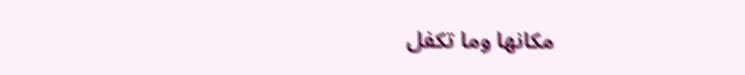مكانها وما تكفل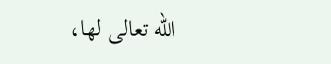الله تعالى لها،